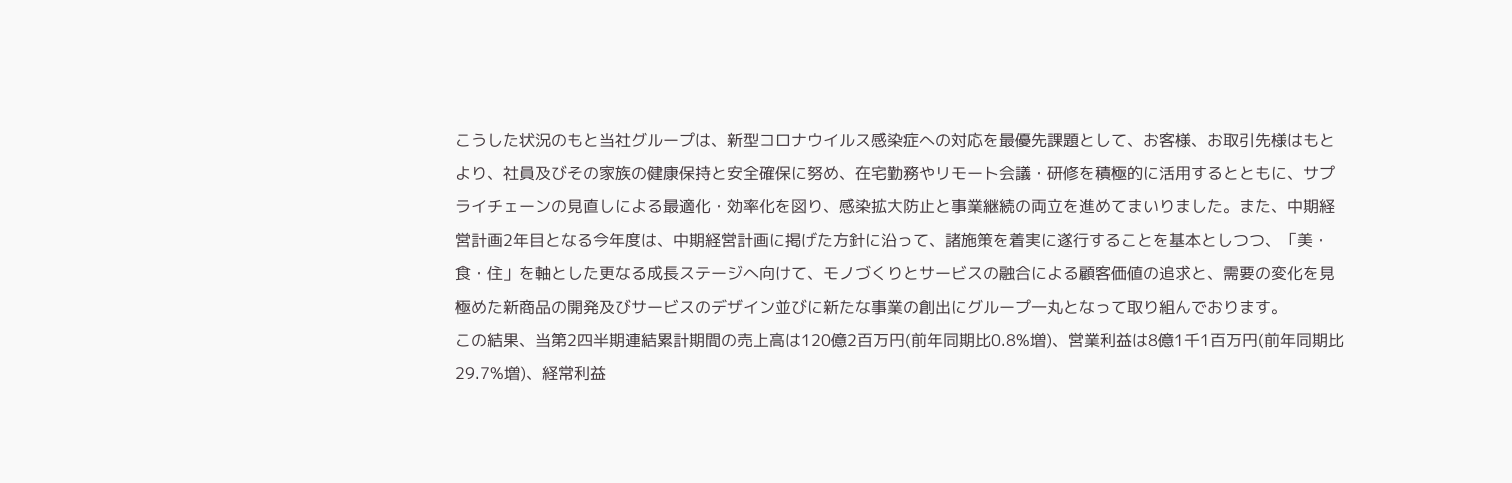こうした状況のもと当社グループは、新型コロナウイルス感染症への対応を最優先課題として、お客様、お取引先様はもとより、社員及びその家族の健康保持と安全確保に努め、在宅勤務やリモート会議・研修を積極的に活用するとともに、サプライチェーンの見直しによる最適化・効率化を図り、感染拡大防止と事業継続の両立を進めてまいりました。また、中期経営計画2年目となる今年度は、中期経営計画に掲げた方針に沿って、諸施策を着実に遂行することを基本としつつ、「美・食・住」を軸とした更なる成長ステージへ向けて、モノづくりとサービスの融合による顧客価値の追求と、需要の変化を見極めた新商品の開発及びサービスのデザイン並びに新たな事業の創出にグループ一丸となって取り組んでおります。
この結果、当第2四半期連結累計期間の売上高は120億2百万円(前年同期比0.8%増)、営業利益は8億1千1百万円(前年同期比29.7%増)、経常利益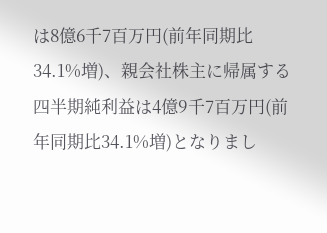は8億6千7百万円(前年同期比34.1%増)、親会社株主に帰属する四半期純利益は4億9千7百万円(前年同期比34.1%増)となりまし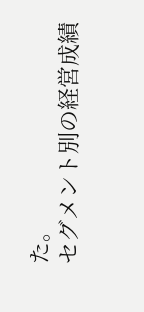た。
セグメント別の経営成績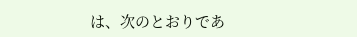は、次のとおりであ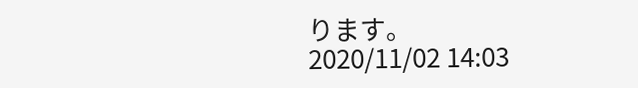ります。
2020/11/02 14:03